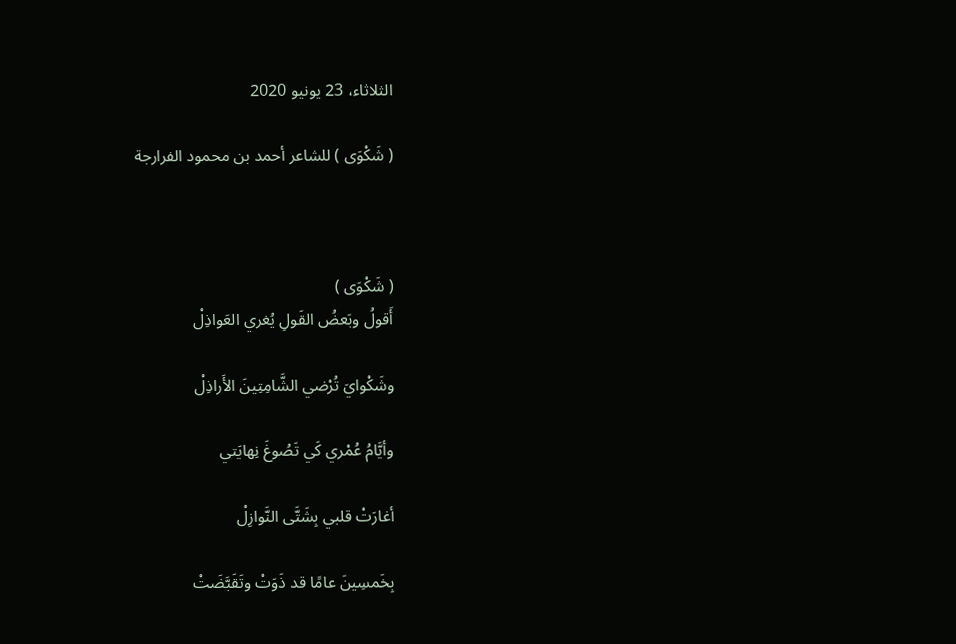الثلاثاء، 23 يونيو 2020

( شَكْوَى ) للشاعر أحمد بن محمود الفرارجة



( شَكْوَى )
أَقولُ وبَعضُ القَولِ يُغري العَواذِلْ

وشَكْوايَ تُرْضي الشَّامِتِينَ الأَراذِلْ

وأيَّامُ عُمْري كَي تَصُوغَ نِهايَتي

أغارَتْ قلبي بِشَتَّى النَّوازِلْ

بِخَمسِينَ عامًا قد ذَوَتْ وتَقَبَّضَتْ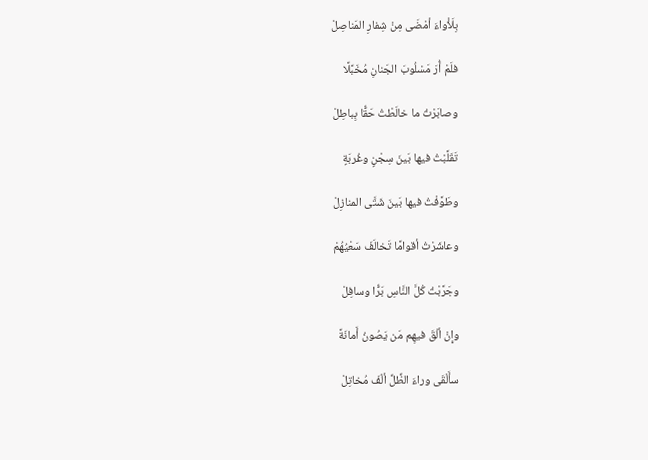بِلَأْواءَ أمْضَى مِنْ شِفارِ المَناصِلْ

فلَمْ أُرَ مَسْلُوبَ الجَنانِ مُخَبَّلًا

وصابَرْتُ ما خالَطْتُ حَقًّا بِباطِلْ

تَقَلَّبْتُ فيها بَينَ سِجْنٍ وغُربَةٍ

وطَوَّفْتُ فيها بَينَ شَتَّى المنازِلْ

وعاشَرْتُ أقوامًا تَخالَفَ سَعْيُهُمْ

وجَرَّبْتُ كُلَّ النَّاسِ بَرًّا وسافِلْ

وإِنْ ألْقَ فيهِم مَن يَصُونُ أَمانَةً

سأَلْقَى وراءَ الظِّلِّ ألْفَ مُخاتِلْ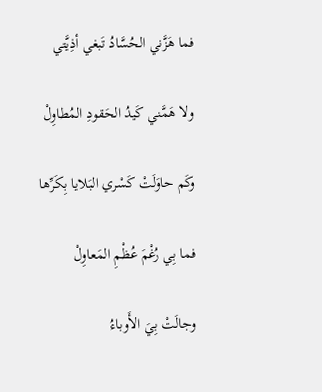فما هَزَّني الحُسَّادُ تَبغي أذِيَّتي

ولا هَمَّني كَيدُ الحَقودِ المُطاوِلْ

وكَم حاوَلَتْ كَسْري البَلايا بِكَرِّها

فما بِي رُغْمَ عُظْمِ المَعاوِلْ

وجالَتْ بِيَ الأَوباءُ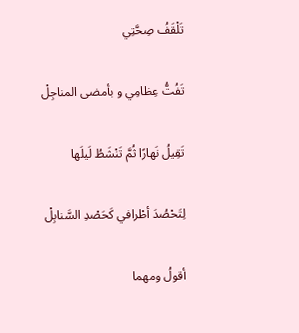تَلْقَفُ صِحَّتِي

تَفُتُّ عِظامِي و بأمضى المناجِلْ

تَقِيلُ نَهارًا ثُمَّ تَنْشَطُ لَيلَها

لِتَحْصُدَ أطْرافي كَحَصْدِ السَّنابِلْ

أقولُ ومهما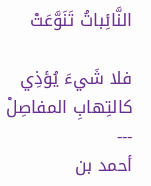النَّائِباتُ تَنَوَّعَتْ

فلا شَيءَ يُؤذِي كالتِهابِ المفاصِلْ
---
أحمد بن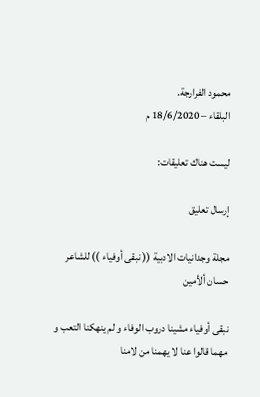محمود الفرارجة.
البلقاء – 18/6/2020 م

ليست هناك تعليقات:

إرسال تعليق

مجلة وجدانيات الادبية (( نبقى أوفياء )) للشاعر حسان ألأمين

نبقى أوفياء مشينا دروب الوفاء و لم ينهكنا التعب و مهما قالوا عنا لا يهمنا من لامنا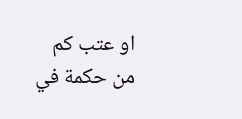او عتب كم من حكمة في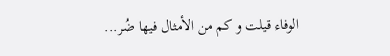الوفاء قيلت و كم من الأمثال فيها ضُر...